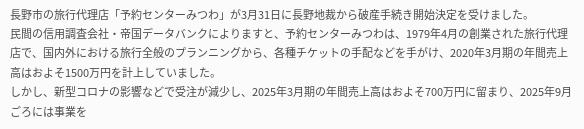長野市の旅行代理店「予約センターみつわ」が3月31日に長野地裁から破産手続き開始決定を受けました。
民間の信用調査会社・帝国データバンクによりますと、予約センターみつわは、1979年4月の創業された旅行代理店で、国内外における旅行全般のプランニングから、各種チケットの手配などを手がけ、2020年3月期の年間売上高はおよそ1500万円を計上していました。
しかし、新型コロナの影響などで受注が減少し、2025年3月期の年間売上高はおよそ700万円に留まり、2025年9月ごろには事業を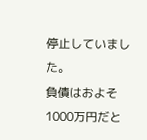停止していました。
負債はおよそ1000万円だと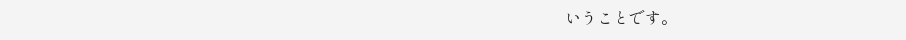いうことです。